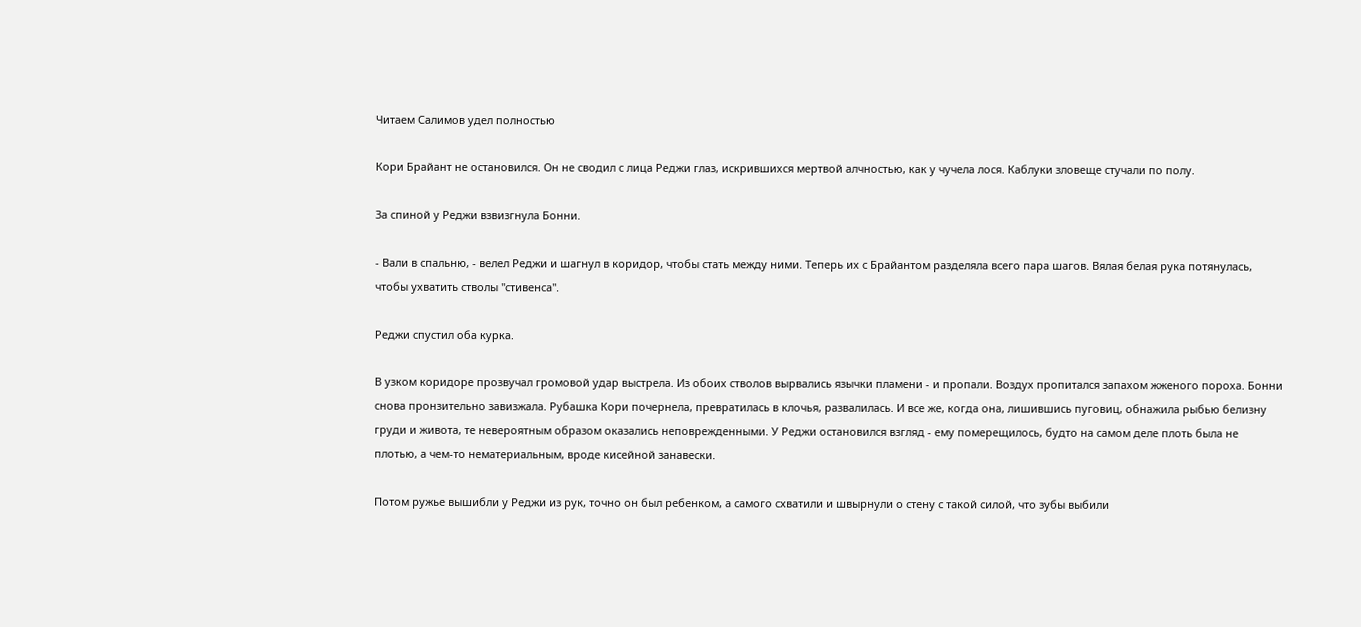Читаем Салимов удел полностью

Кори Брайант не остановился. Он не сводил с лица Реджи глаз, искрившихся мертвой алчностью, как у чучела лося. Каблуки зловеще стучали по полу.

За спиной у Реджи взвизгнула Бонни.

- Вали в спальню, - велел Реджи и шагнул в коридор, чтобы стать между ними. Теперь их с Брайантом разделяла всего пара шагов. Вялая белая рука потянулась, чтобы ухватить стволы "стивенса".

Реджи спустил оба курка.

В узком коридоре прозвучал громовой удар выстрела. Из обоих стволов вырвались язычки пламени - и пропали. Воздух пропитался запахом жженого пороха. Бонни снова пронзительно завизжала. Рубашка Кори почернела, превратилась в клочья, развалилась. И все же, когда она, лишившись пуговиц, обнажила рыбью белизну груди и живота, те невероятным образом оказались неповрежденными. У Реджи остановился взгляд - ему померещилось, будто на самом деле плоть была не плотью, а чем-то нематериальным, вроде кисейной занавески.

Потом ружье вышибли у Реджи из рук, точно он был ребенком, а самого схватили и швырнули о стену с такой силой, что зубы выбили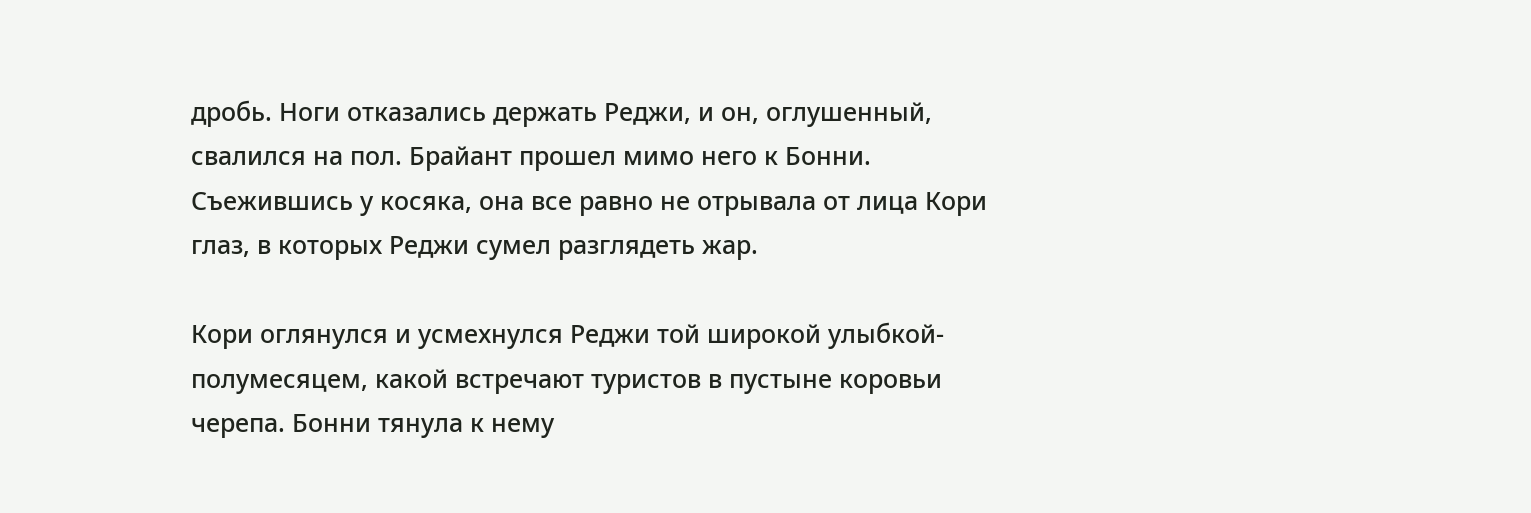дробь. Ноги отказались держать Реджи, и он, оглушенный, свалился на пол. Брайант прошел мимо него к Бонни. Съежившись у косяка, она все равно не отрывала от лица Кори глаз, в которых Реджи сумел разглядеть жар.

Кори оглянулся и усмехнулся Реджи той широкой улыбкой-полумесяцем, какой встречают туристов в пустыне коровьи черепа. Бонни тянула к нему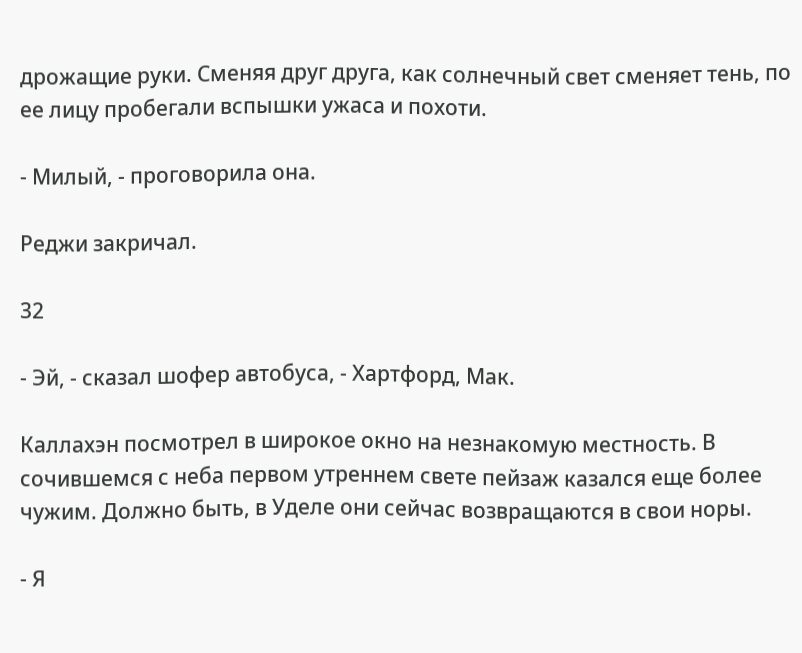дрожащие руки. Сменяя друг друга, как солнечный свет сменяет тень, по ее лицу пробегали вспышки ужаса и похоти.

- Милый, - проговорила она.

Реджи закричал.

32

- Эй, - сказал шофер автобуса, - Хартфорд, Мак.

Каллахэн посмотрел в широкое окно на незнакомую местность. В сочившемся с неба первом утреннем свете пейзаж казался еще более чужим. Должно быть, в Уделе они сейчас возвращаются в свои норы.

- Я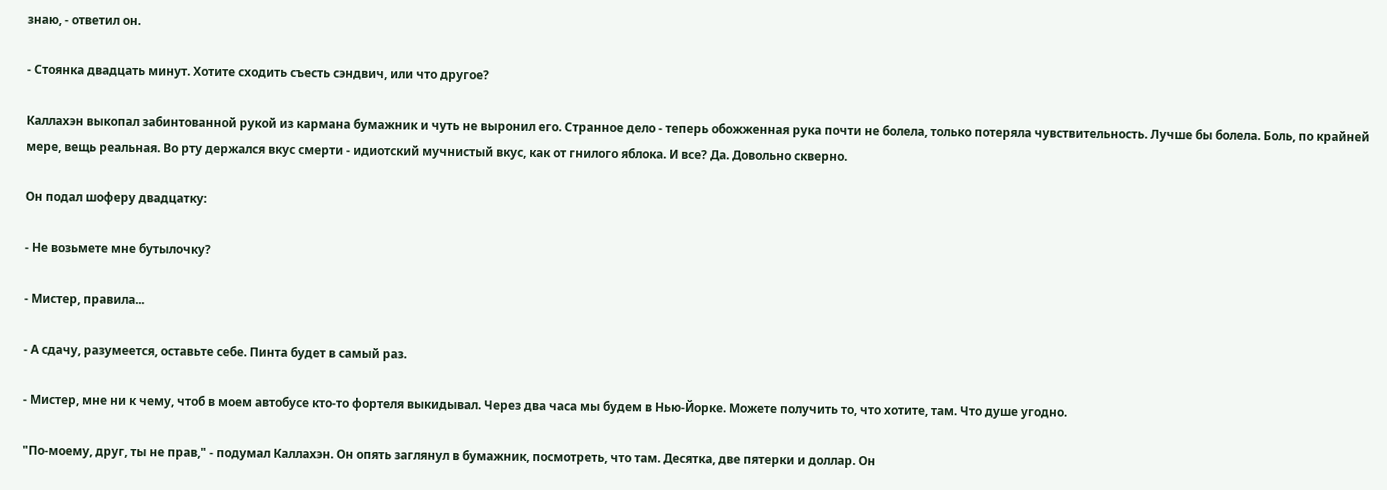знаю, - ответил он.

- Стоянка двадцать минут. Хотите сходить съесть сэндвич, или что другое?

Каллахэн выкопал забинтованной рукой из кармана бумажник и чуть не выронил его. Странное дело - теперь обожженная рука почти не болела, только потеряла чувствительность. Лучше бы болела. Боль, по крайней мере, вещь реальная. Во рту держался вкус смерти - идиотский мучнистый вкус, как от гнилого яблока. И все? Да. Довольно скверно.

Он подал шоферу двадцатку:

- Не возьмете мне бутылочку?

- Мистер, правила...

- А сдачу, разумеется, оставьте себе. Пинта будет в самый раз.

- Мистер, мне ни к чему, чтоб в моем автобусе кто-то фортеля выкидывал. Через два часа мы будем в Нью-Йорке. Можете получить то, что хотите, там. Что душе угодно.

"По-моему, друг, ты не прав," - подумал Каллахэн. Он опять заглянул в бумажник, посмотреть, что там. Десятка, две пятерки и доллар. Он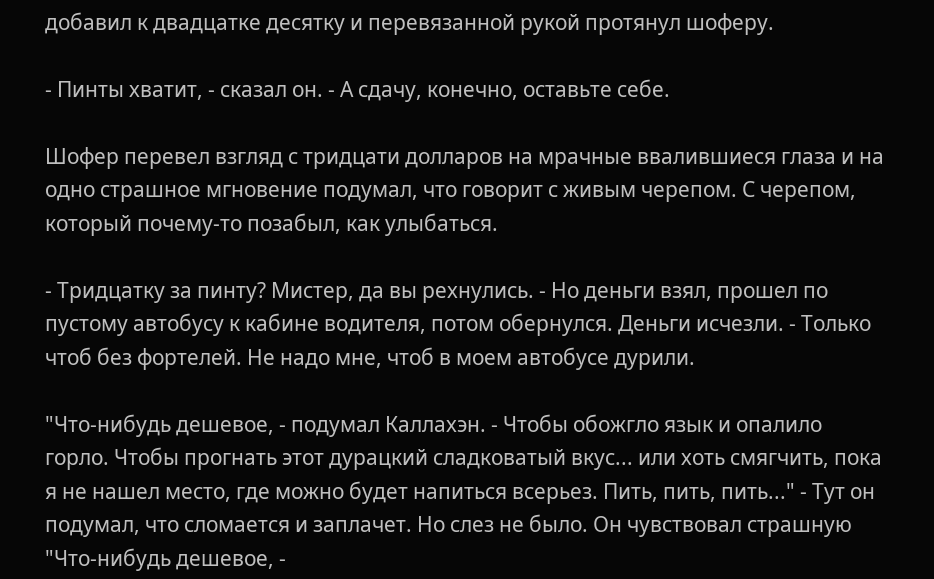добавил к двадцатке десятку и перевязанной рукой протянул шоферу.

- Пинты хватит, - сказал он. - А сдачу, конечно, оставьте себе.

Шофер перевел взгляд с тридцати долларов на мрачные ввалившиеся глаза и на одно страшное мгновение подумал, что говорит с живым черепом. С черепом, который почему-то позабыл, как улыбаться.

- Тридцатку за пинту? Мистер, да вы рехнулись. - Но деньги взял, прошел по пустому автобусу к кабине водителя, потом обернулся. Деньги исчезли. - Только чтоб без фортелей. Не надо мне, чтоб в моем автобусе дурили.

"Что-нибудь дешевое, - подумал Каллахэн. - Чтобы обожгло язык и опалило горло. Чтобы прогнать этот дурацкий сладковатый вкус... или хоть смягчить, пока я не нашел место, где можно будет напиться всерьез. Пить, пить, пить..." - Тут он подумал, что сломается и заплачет. Но слез не было. Он чувствовал страшную "Что-нибудь дешевое, -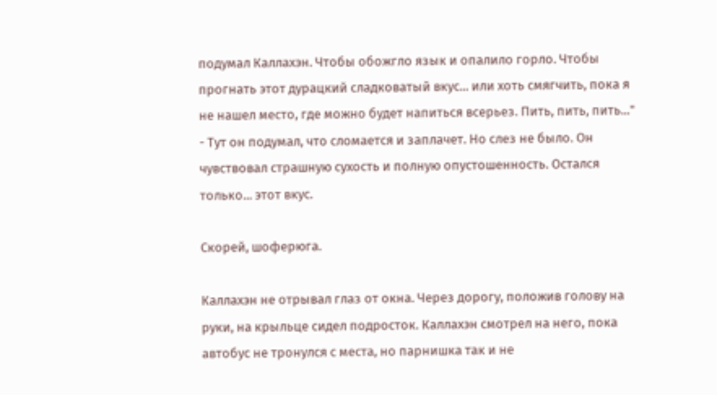подумал Каллахэн. Чтобы обожгло язык и опалило горло. Чтобы прогнать этот дурацкий сладковатый вкус... или хоть смягчить, пока я не нашел место, где можно будет напиться всерьез. Пить, пить, пить..." - Тут он подумал, что сломается и заплачет. Но слез не было. Он чувствовал страшную сухость и полную опустошенность. Остался только... этот вкус.

Скорей, шоферюга.

Каллахэн не отрывал глаз от окна. Через дорогу, положив голову на руки, на крыльце сидел подросток. Каллахэн смотрел на него, пока автобус не тронулся с места, но парнишка так и не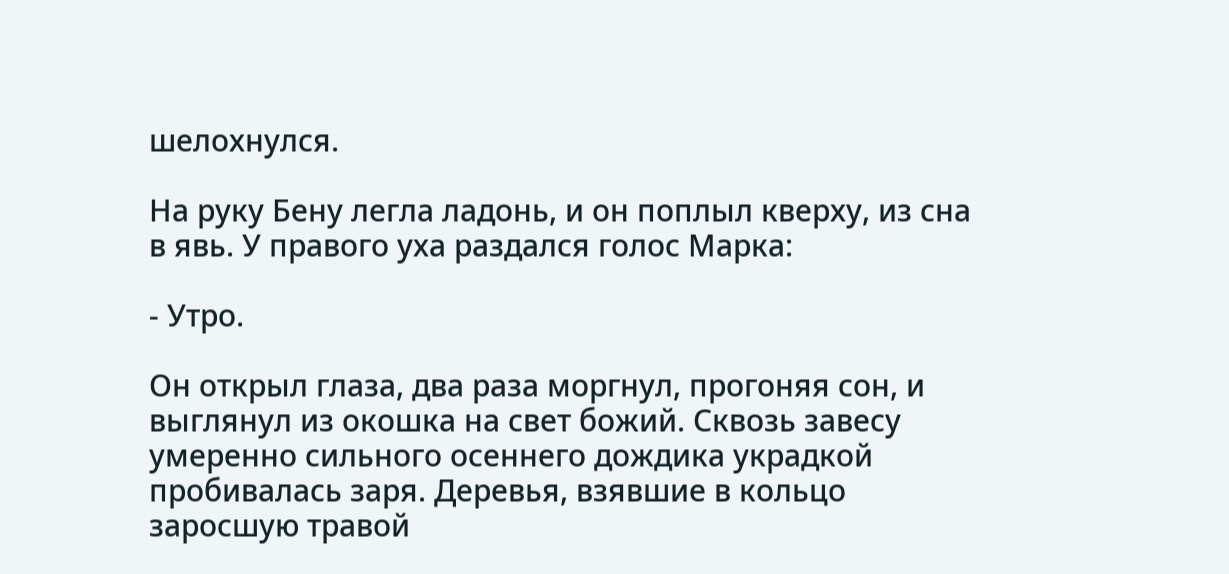шелохнулся.

На руку Бену легла ладонь, и он поплыл кверху, из сна в явь. У правого уха раздался голос Марка:

- Утро.

Он открыл глаза, два раза моргнул, прогоняя сон, и выглянул из окошка на свет божий. Сквозь завесу умеренно сильного осеннего дождика украдкой пробивалась заря. Деревья, взявшие в кольцо заросшую травой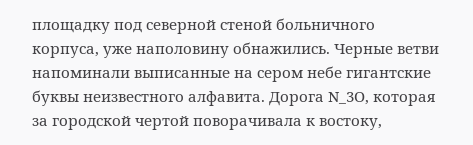площадку под северной стеной больничного корпуса, уже наполовину обнажились. Черные ветви напоминали выписанные на сером небе гигантские буквы неизвестного алфавита. Дорога N_3О, которая за городской чертой поворачивала к востоку,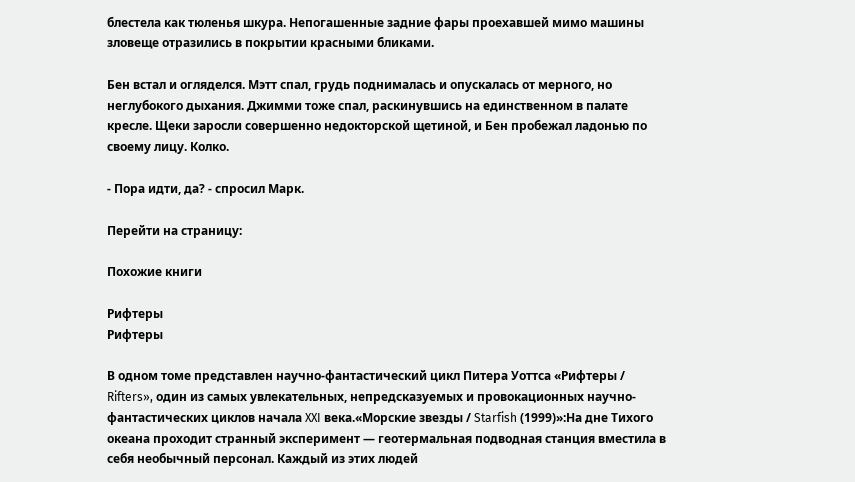блестела как тюленья шкура. Непогашенные задние фары проехавшей мимо машины зловеще отразились в покрытии красными бликами.

Бен встал и огляделся. Мэтт спал, грудь поднималась и опускалась от мерного, но неглубокого дыхания. Джимми тоже спал, раскинувшись на единственном в палате кресле. Щеки заросли совершенно недокторской щетиной, и Бен пробежал ладонью по своему лицу. Колко.

- Пора идти, да? - спросил Марк.

Перейти на страницу:

Похожие книги

Рифтеры
Рифтеры

В одном томе представлен научно-фантастический цикл Питера Уоттса «Рифтеры / Rifters», один из самых увлекательных, непредсказуемых и провокационных научно-фантастических циклов начала XXI века.«Морские звезды / Starfish (1999)»:На дне Тихого океана проходит странный эксперимент — геотермальная подводная станция вместила в себя необычный персонал. Каждый из этих людей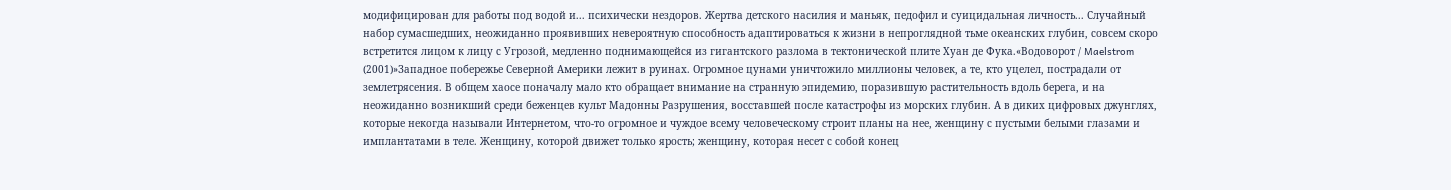модифицирован для работы под водой и... психически нездоров. Жертва детского насилия и маньяк, педофил и суицидальная личность... Случайный набор сумасшедших, неожиданно проявивших невероятную способность адаптироваться к жизни в непроглядной тьме океанских глубин, совсем скоро встретится лицом к лицу с Угрозой, медленно поднимающейся из гигантского разлома в тектонической плите Хуан де Фука.«Водоворот / Maelstrom (2001)»Западное побережье Северной Америки лежит в руинах. Огромное цунами уничтожило миллионы человек, а те, кто уцелел, пострадали от землетрясения. В общем хаосе поначалу мало кто обращает внимание на странную эпидемию, поразившую растительность вдоль берега, и на неожиданно возникший среди беженцев культ Мадонны Разрушения, восставшей после катастрофы из морских глубин. А в диких цифровых джунглях, которые некогда называли Интернетом, что-то огромное и чуждое всему человеческому строит планы на нее, женщину с пустыми белыми глазами и имплантатами в теле. Женщину, которой движет только ярость; женщину, которая несет с собой конец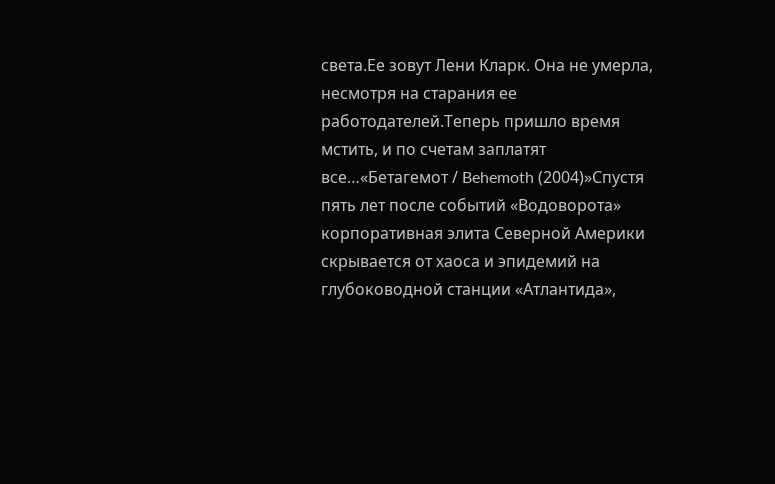света.Ее зовут Лени Кларк. Она не умерла, несмотря на старания ее работодателей.Теперь пришло время мстить, и по счетам заплатят все…«Бетагемот / Behemoth (2004)»Спустя пять лет после событий «Водоворота» корпоративная элита Северной Америки скрывается от хаоса и эпидемий на глубоководной станции «Атлантида»,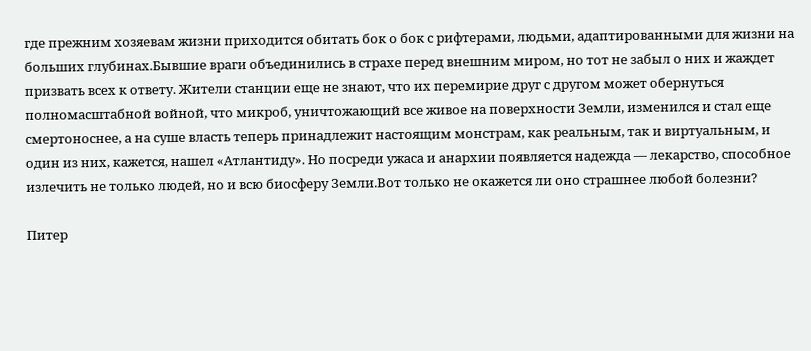где прежним хозяевам жизни приходится обитать бок о бок с рифтерами, людьми, адаптированными для жизни на больших глубинах.Бывшие враги объединились в страхе перед внешним миром, но тот не забыл о них и жаждет призвать всех к ответу. Жители станции еще не знают, что их перемирие друг с другом может обернуться полномасштабной войной, что микроб, уничтожающий все живое на поверхности Земли, изменился и стал еще смертоноснее, а на суше власть теперь принадлежит настоящим монстрам, как реальным, так и виртуальным, и один из них, кажется, нашел «Атлантиду». Но посреди ужаса и анархии появляется надежда — лекарство, способное излечить не только людей, но и всю биосферу Земли.Вот только не окажется ли оно страшнее любой болезни?

Питер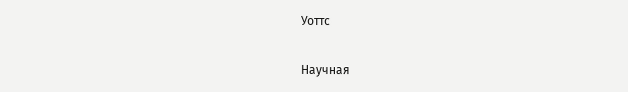Уоттс

Научная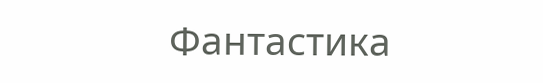Фантастика